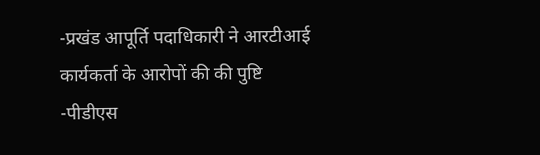-प्रखंड आपूर्ति पदाधिकारी ने आरटीआई कार्यकर्ता के आरोपों की की पुष्टि
-पीडीएस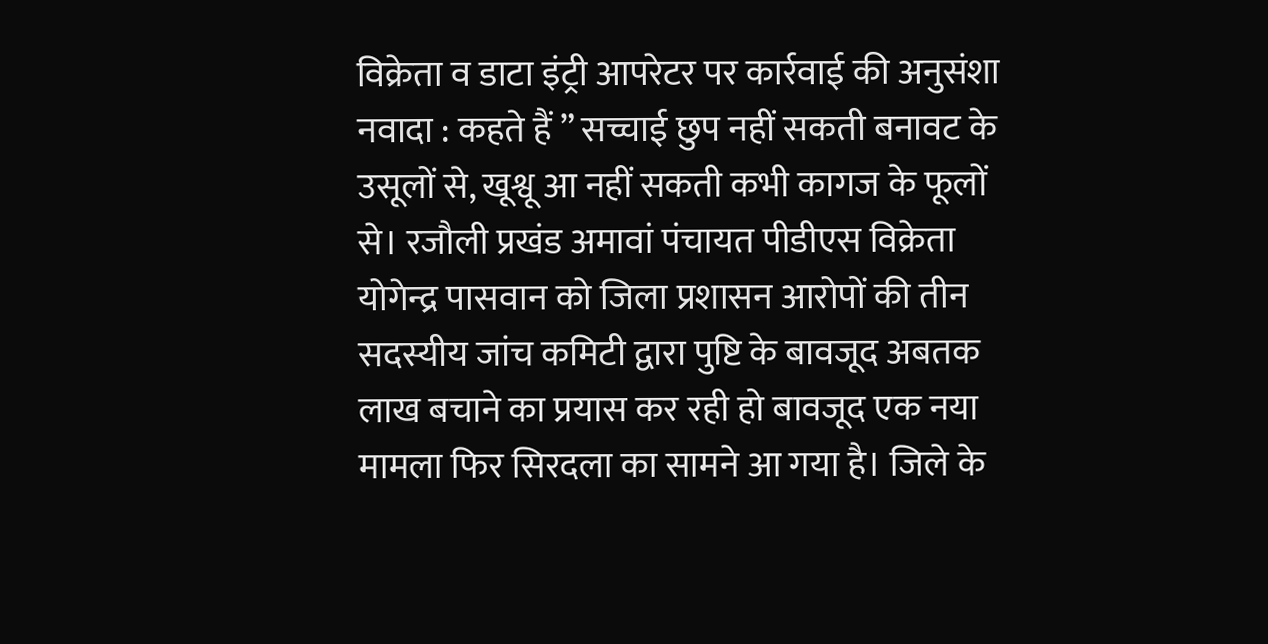विक्रेता व डाटा इंट्री आपरेटर पर कार्रवाई की अनुसंशा
नवादा : कहते हैं ” सच्चाई छुप नहीं सकती बनावट के उसूलों से, खूश्वू आ नहीं सकती कभी कागज के फूलों से। रजौली प्रखंड अमावां पंचायत पीडीएस विक्रेता योगेन्द्र पासवान को जिला प्रशासन आरोपों की तीन सदस्यीय जांच कमिटी द्वारा पुष्टि के बावजूद अबतक लाख बचाने का प्रयास कर रही हो बावजूद एक नया मामला फिर सिरदला का सामने आ गया है। जिले के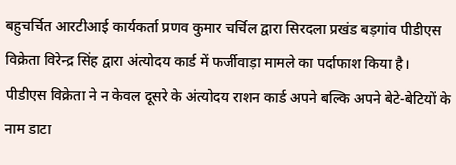बहुचर्चित आरटीआई कार्यकर्ता प्रणव कुमार चर्चिल द्वारा सिरदला प्रखंड बड़गांव पीडीएस विक्रेता विरेन्द्र सिंह द्वारा अंत्योदय कार्ड में फर्जीवाड़ा मामले का पर्दाफाश किया है।
पीडीएस विक्रेता ने न केवल दूसरे के अंत्योदय राशन कार्ड अपने बल्कि अपने बेटे-बेटियों के नाम डाटा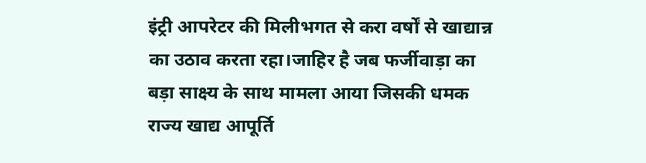इंट्री आपरेटर की मिलीभगत से करा वर्षों से खाद्यान्न का उठाव करता रहा।जाहिर है जब फर्जीवाड़ा का बड़ा साक्ष्य के साथ मामला आया जिसकी धमक राज्य खाद्य आपूर्ति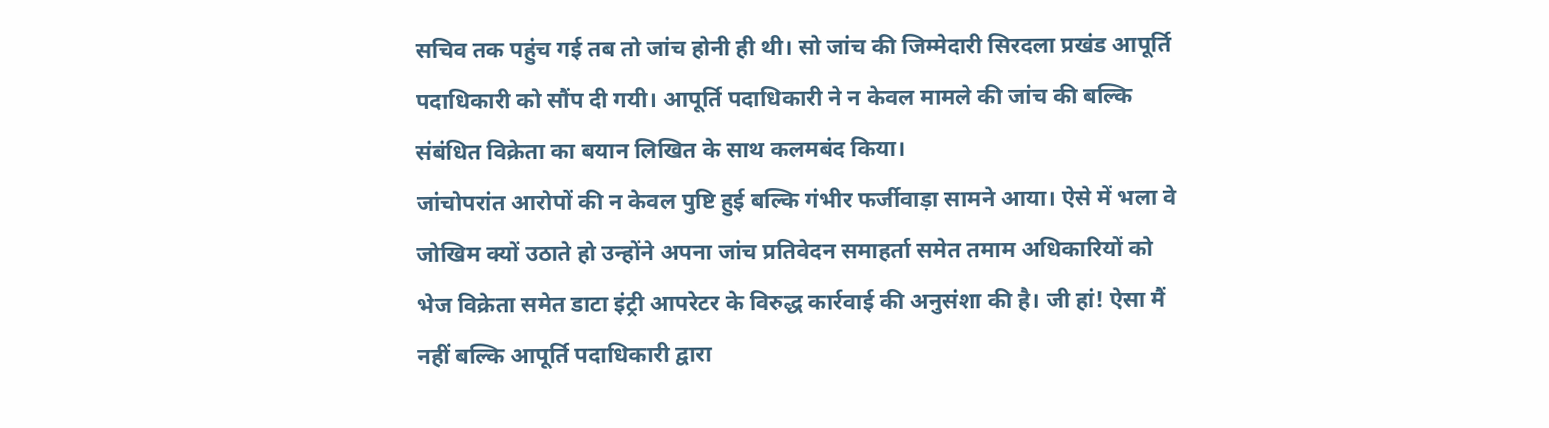सचिव तक पहुंच गई तब तो जांच होनी ही थी। सो जांच की जिम्मेदारी सिरदला प्रखंड आपूर्ति पदाधिकारी को सौंप दी गयी। आपूर्ति पदाधिकारी ने न केवल मामले की जांच की बल्कि संबंधित विक्रेता का बयान लिखित के साथ कलमबंद किया।
जांचोपरांत आरोपों की न केवल पुष्टि हुई बल्कि गंभीर फर्जीवाड़ा सामने आया। ऐसे में भला वे जोखिम क्यों उठाते हो उन्होंने अपना जांच प्रतिवेदन समाहर्ता समेत तमाम अधिकारियों को भेज विक्रेता समेत डाटा इंट्री आपरेटर के विरुद्ध कार्रवाई की अनुसंशा की है। जी हां! ऐसा मैं नहीं बल्कि आपूर्ति पदाधिकारी द्वारा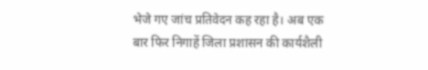भेजे गए जांच प्रतिवेदन कह रहा है। अब एक बार फिर निगाहें जिला प्रशासन की कार्यशैली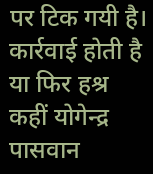पर टिक गयी है। कार्रवाई होती है या फिर हश्र कहीं योगेन्द्र पासवान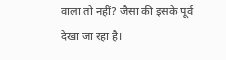वाला तो नहीं? जैसा की इसके पूर्व देखा जा रहा है।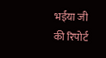भईया जी की रिपोर्ट